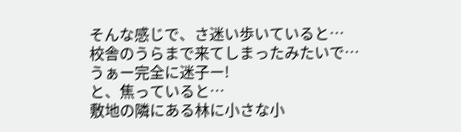そんな感じで、さ迷い歩いていると…
校舎のうらまで来てしまったみたいで…
うぁー完全に迷子ー!
と、焦っていると…
敷地の隣にある林に小さな小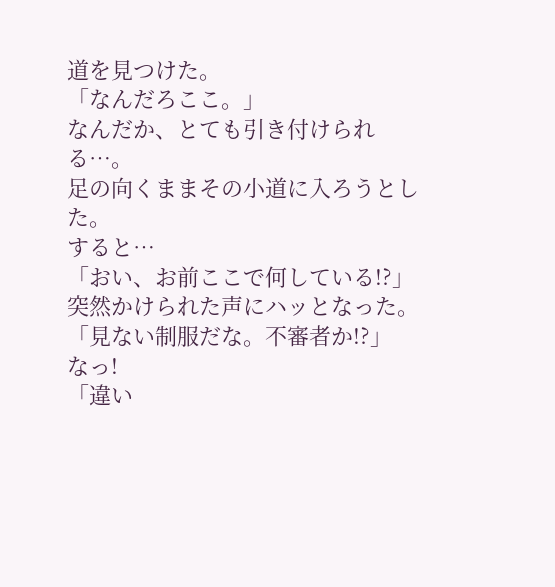道を見つけた。
「なんだろここ。」
なんだか、とても引き付けられる…。
足の向くままその小道に入ろうとした。
すると…
「おい、お前ここで何している!?」
突然かけられた声にハッとなった。
「見ない制服だな。不審者か!?」
なっ!
「違い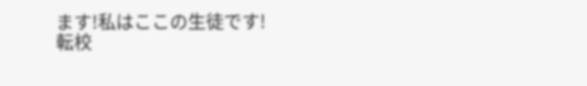ます!私はここの生徒です!
転校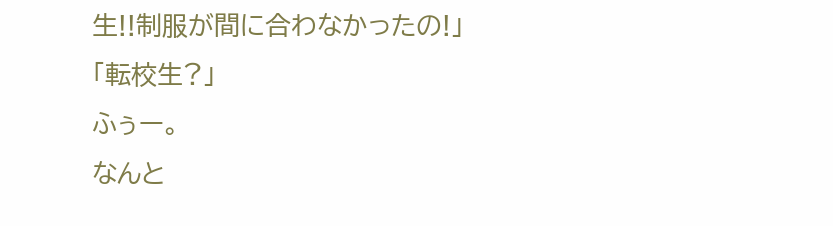生!!制服が間に合わなかったの!」
「転校生?」
ふぅー。
なんと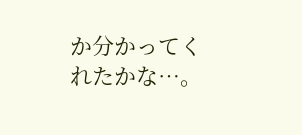か分かってくれたかな…。